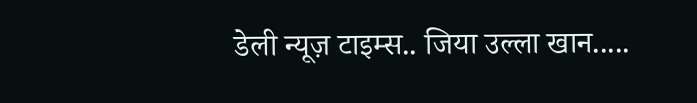डेली न्यूज़ टाइम्स.. जिया उल्ला खान.....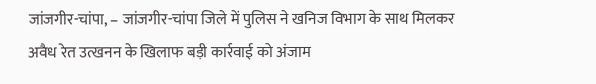जांजगीर-चांपा, – जांजगीर-चांपा जिले में पुलिस ने खनिज विभाग के साथ मिलकर अवैध रेत उत्खनन के खिलाफ बड़ी कार्रवाई को अंजाम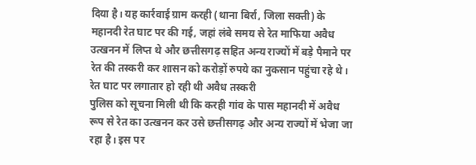दिया है। यह कार्रवाई ग्राम करही (थाना बिर्रा, जिला सक्ती) के महानदी रेत घाट पर की गई, जहां लंबे समय से रेत माफिया अवैध उत्खनन में लिप्त थे और छत्तीसगढ़ सहित अन्य राज्यों में बड़े पैमाने पर रेत की तस्करी कर शासन को करोड़ों रुपये का नुकसान पहुंचा रहे थे।
रेत घाट पर लगातार हो रही थी अवैध तस्करी
पुलिस को सूचना मिली थी कि करही गांव के पास महानदी में अवैध रूप से रेत का उत्खनन कर उसे छत्तीसगढ़ और अन्य राज्यों में भेजा जा रहा है। इस पर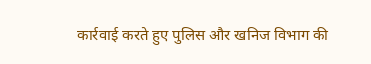कार्रवाई करते हुए पुलिस और खनिज विभाग की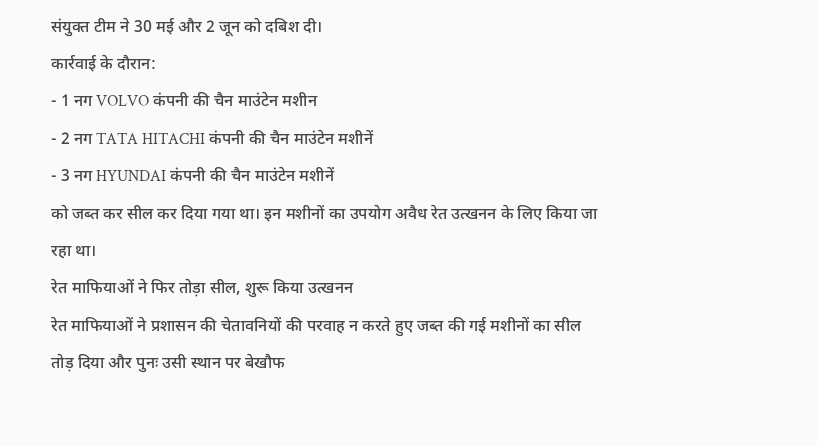संयुक्त टीम ने 30 मई और 2 जून को दबिश दी।
कार्रवाई के दौरान:
- 1 नग VOLVO कंपनी की चैन माउंटेन मशीन
- 2 नग TATA HITACHI कंपनी की चैन माउंटेन मशीनें
- 3 नग HYUNDAI कंपनी की चैन माउंटेन मशीनें
को जब्त कर सील कर दिया गया था। इन मशीनों का उपयोग अवैध रेत उत्खनन के लिए किया जा रहा था।
रेत माफियाओं ने फिर तोड़ा सील, शुरू किया उत्खनन
रेत माफियाओं ने प्रशासन की चेतावनियों की परवाह न करते हुए जब्त की गई मशीनों का सील तोड़ दिया और पुनः उसी स्थान पर बेखौफ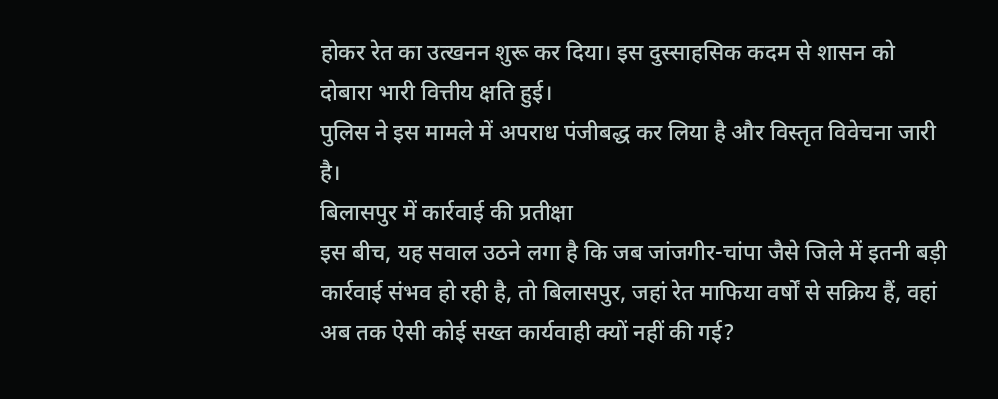होकर रेत का उत्खनन शुरू कर दिया। इस दुस्साहसिक कदम से शासन को दोबारा भारी वित्तीय क्षति हुई।
पुलिस ने इस मामले में अपराध पंजीबद्ध कर लिया है और विस्तृत विवेचना जारी है।
बिलासपुर में कार्रवाई की प्रतीक्षा
इस बीच, यह सवाल उठने लगा है कि जब जांजगीर-चांपा जैसे जिले में इतनी बड़ी कार्रवाई संभव हो रही है, तो बिलासपुर, जहां रेत माफिया वर्षों से सक्रिय हैं, वहां अब तक ऐसी कोई सख्त कार्यवाही क्यों नहीं की गई?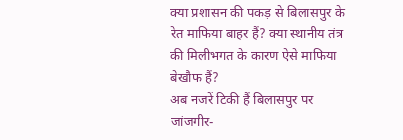क्या प्रशासन की पकड़ से बिलासपुर के रेत माफिया बाहर हैं? क्या स्थानीय तंत्र की मिलीभगत के कारण ऐसे माफिया बेखौफ हैं?
अब नजरें टिकी हैं बिलासपुर पर
जांजगीर-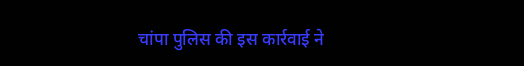चांपा पुलिस की इस कार्रवाई ने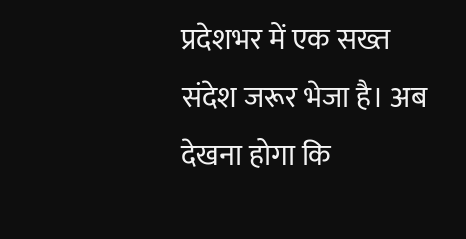प्रदेशभर में एक सख्त संदेश जरूर भेजा है। अब देखना होगा कि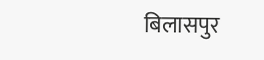बिलासपुर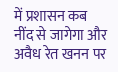में प्रशासन कब नींद से जागेगा और अवैध रेत खनन पर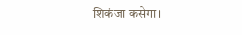शिकंजा कसेगा।